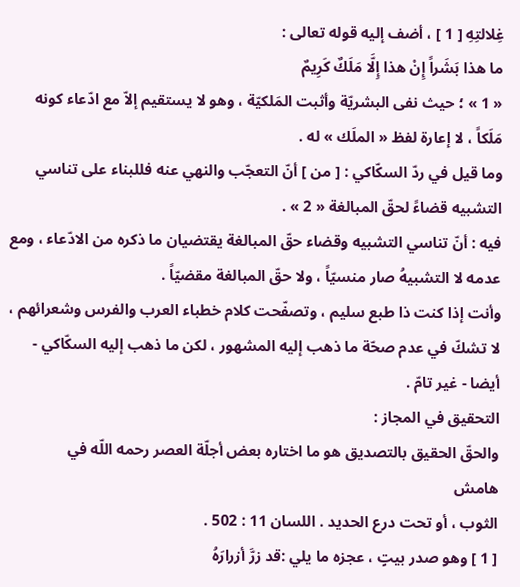غِلالتِهِ [ 1 ] ، أضف إليه قوله تعالى :
ما هذا بَشَراً إِنْ هذا إِلَّا مَلَكٌ كَرِيمٌ
« 1 » ؛ حيث نفى البشريّة وأثبت المَلكيّة ، وهو لا يستقيم إلاّ مع ادّعاء كونه مَلَكاً ، لا إعارة لفظ « الملَك » له .
وما قيل في ردّ السكّاكي : [ من ] أنّ التعجّب والنهي عنه فللبناء على تناسي التشبيه قضاءً لحقّ المبالغة « 2 » .
فيه : أنّ تناسي التشبيه وقضاء حقّ المبالغة يقتضيان ما ذكره من الادّعاء ، ومع عدمه لا التشبيهُ صار منسيّاً ، ولا حقّ المبالغة مقضيّاً .
وأنت إذا كنت ذا طبع سليم ، وتصفّحت كلام خطباء العرب والفرس وشعرائهم ، لا تشكّ في عدم صحّة ما ذهب إليه المشهور ، لكن ما ذهب إليه السكّاكي - أيضا - غير تامّ .
التحقيق في المجاز :
والحقّ الحقيق بالتصديق هو ما اختاره بعض أجلّة العصر رحمه اللّه في
هامش
الثوب ، أو تحت درع الحديد . اللسان 11 : 502 .
[ 1 ] وهو صدر بيتٍ ، عجزه ما يلي :قد زرَّ أزرارَهُ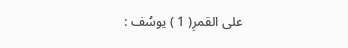على القمرِ( 1 ) يوسُف :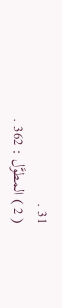31 .
( 2 ) المطوَّل : 362 .